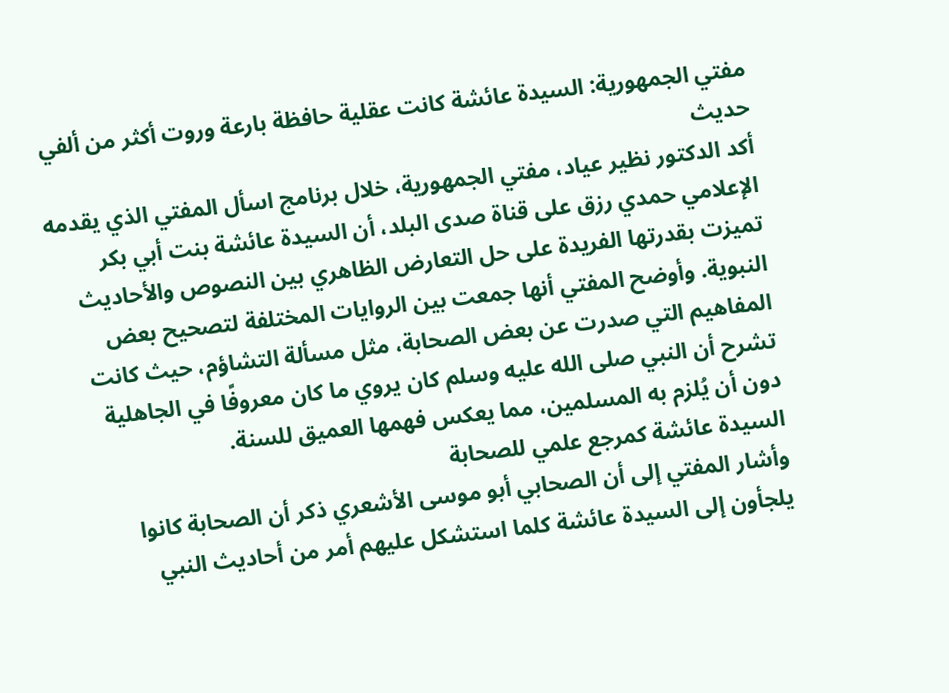مفتي الجمهورية: السيدة عائشة كانت عقلية حافظة بارعة وروت أكثر من ألفي حديث
أكد الدكتور نظير عياد، مفتي الجمهورية، خلال برنامج اسأل المفتي الذي يقدمه الإعلامي حمدي رزق على قناة صدى البلد، أن السيدة عائشة بنت أبي بكر تميزت بقدرتها الفريدة على حل التعارض الظاهري بين النصوص والأحاديث النبوية. وأوضح المفتي أنها جمعت بين الروايات المختلفة لتصحيح بعض المفاهيم التي صدرت عن بعض الصحابة، مثل مسألة التشاؤم، حيث كانت تشرح أن النبي صلى الله عليه وسلم كان يروي ما كان معروفًا في الجاهلية دون أن يُلزم به المسلمين، مما يعكس فهمها العميق للسنة.
السيدة عائشة كمرجع علمي للصحابة
وأشار المفتي إلى أن الصحابي أبو موسى الأشعري ذكر أن الصحابة كانوا يلجأون إلى السيدة عائشة كلما استشكل عليهم أمر من أحاديث النبي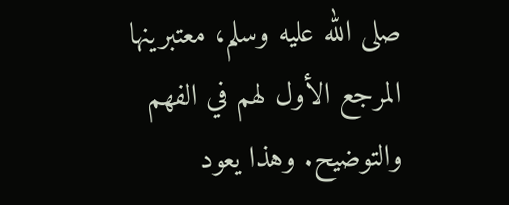صلى الله عليه وسلم، معتبرينها المرجع الأول لهم في الفهم والتوضيح. وهذا يعود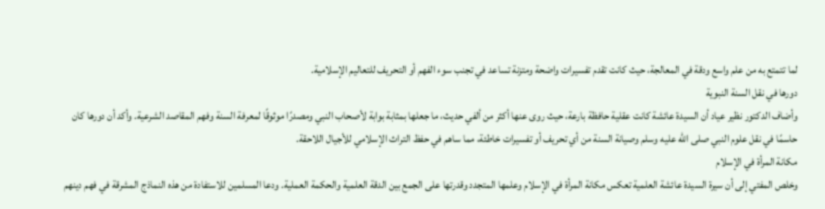لما تتمتع به من علم واسع ودقة في المعالجة، حيث كانت تقدم تفسيرات واضحة ومتزنة تساعد في تجنب سوء الفهم أو التحريف للتعاليم الإسلامية.
دورها في نقل السنة النبوية
وأضاف الدكتور نظير عياد أن السيدة عائشة كانت عقلية حافظة بارعة، حيث روى عنها أكثر من ألفي حديث، ما جعلها بمثابة بوابة لأصحاب النبي ومصدرًا موثوقًا لمعرفة السنة وفهم المقاصد الشرعية. وأكد أن دورها كان حاسمًا في نقل علوم النبي صلى الله عليه وسلم وصيانة السنة من أي تحريف أو تفسيرات خاطئة، مما ساهم في حفظ التراث الإسلامي للأجيال اللاحقة.
مكانة المرأة في الإسلام
وخلص المفتي إلى أن سيرة السيدة عائشة العلمية تعكس مكانة المرأة في الإسلام وعلمها المتجدد وقدرتها على الجمع بين الدقة العلمية والحكمة العملية. ودعا المسلمين للاستفادة من هذه النماذج المشرقة في فهم دينهم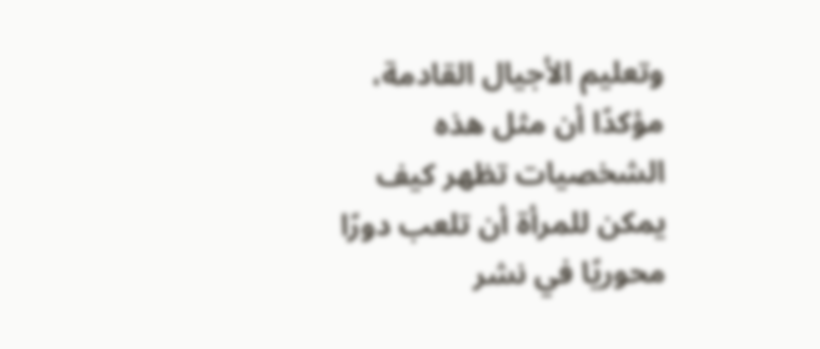وتعليم الأجيال القادمة، مؤكدًا أن مثل هذه الشخصيات تظهر كيف يمكن للمرأة أن تلعب دورًا محوريًا في نشر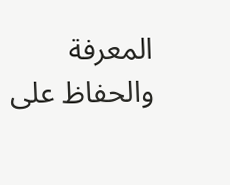المعرفة والحفاظ على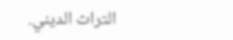التراث الديني.